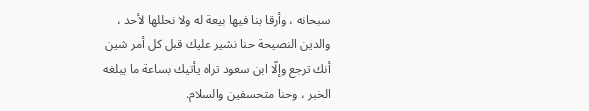سبحانه ، وأرقا بنا فيها بيعة له ولا نحللها لأحد ، والدين النصيحة حنا نشير عليك قبل كل أمر شين أنك ترجع وإلّا ابن سعود تراه يأتيك بساعة ما يبلغه الخبر ، وحنا متحسفين والسلام.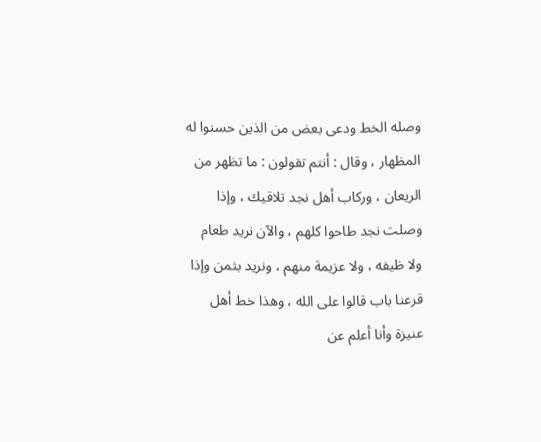وصله الخط ودعى بعض من الذين حسنوا له المظهار ، وقال : أنتم تقولون : ما تظهر من الريعان ، وركاب أهل نجد تلاقيك ، وإذا وصلت نجد طاحوا كلهم ، والآن نريد طعام ولا ظيفه ، ولا عزيمة منهم ، ونريد بثمن وإذا قرعنا باب قالوا على الله ، وهذا خط أهل عنيزة وأنا أعلم عن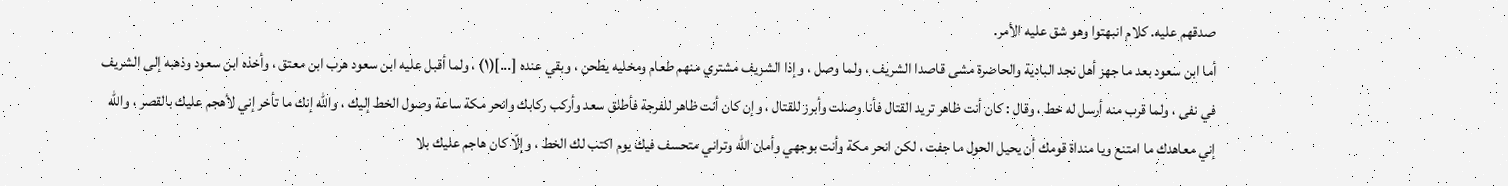صدقهم عليه. كلام انبهتوا وهو شق عليه الأمر.
أما ابن سعود بعد ما جهز أهل نجد البادية والحاضرة مشى قاصدا الشريف ، ولما وصل ، وإذا الشريف مشتري منهم طعام ومخليه يطحن ، وبقي عنده [...](١) ، ولما أقبل عليه ابن سعود هرب ابن معتق ، وأخذه ابن سعود وذهبه إلى الشريف في نفى ، ولما قرب منه أرسل له خط ، وقال : كان أنت ظاهر تريد القتال فأنا وصلت وأبرز للقتال ، وإن كان أنت ظاهر للفرجة فأطلق سعد وأركب ركابك وانحر مكة ساعة وصول الخط إليك ، والله إنك ما تأخر إني لأهجم عليك بالقصر ، والله إني معاهدك ما امتنع ويا منداة قومك أن يحيل الحول ما جفت ، لكن انحر مكة وأنت بوجهي وأمان الله وتراني متحسف فيك يوم اكتب لك الخط ، وإلّا كان هاجم عليك بلا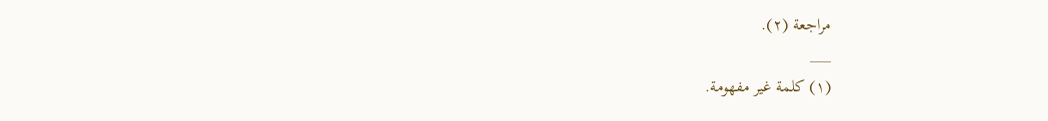مراجعة (٢).
___
(١) كلمة غير مفهومة.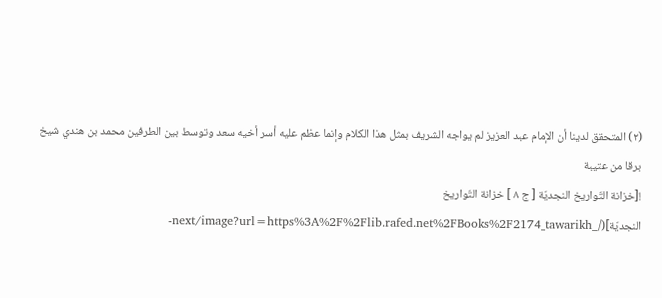(٢) المتحقق لدينا أن الإمام عبد العزيز لم يواجه الشريف بمثل هذا الكلام وإنما عظم عليه أسر أخيه سعد وتوسط بين الطرفين محمد بن هندي شيخ برقا من عتيبة
![خزانة التّواريخ النجديّة [ ج ٨ ] خزانة التّواريخ النجديّة](/_next/image?url=https%3A%2F%2Flib.rafed.net%2FBooks%2F2174_tawarikh-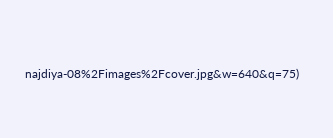najdiya-08%2Fimages%2Fcover.jpg&w=640&q=75)